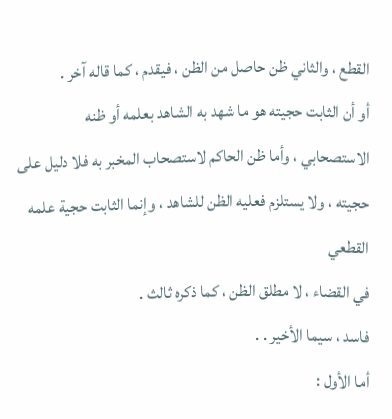القطع ، والثاني ظن حاصل من الظن ، فيقدم ، كما قاله آخر .
أو أن الثابت حجيته هو ما شهد به الشاهد بعلمه أو ظنه
الاستصحابي ، وأما ظن الحاكم لاستصحاب المخبر به فلا دليل على
حجيته ، ولا يستلزم فعليه الظن للشاهد ، وإنما الثابت حجية علمه القطعي
في القضاء ، لا مطلق الظن ، كما ذكره ثالث .
فاسد ، سيما الأخير . .
أما الأول :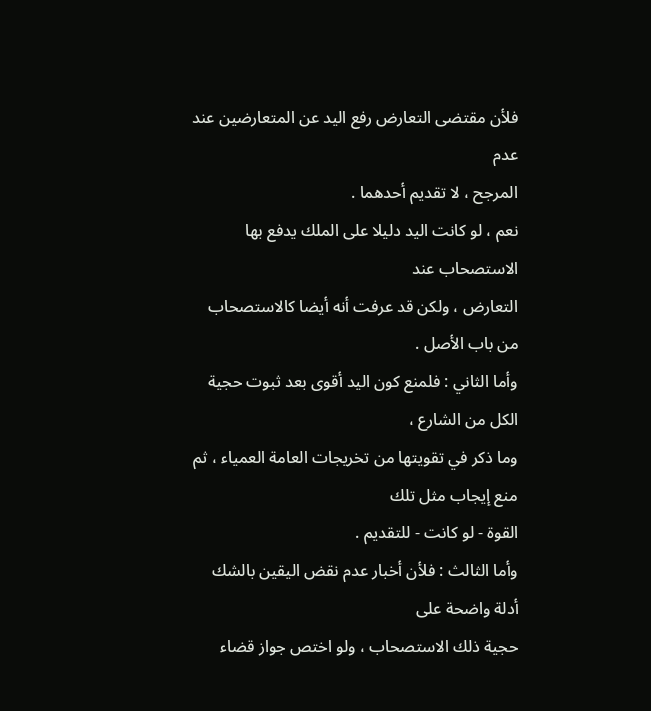فلأن مقتضى التعارض رفع اليد عن المتعارضين عند عدم
المرجح ، لا تقديم أحدهما .
نعم ، لو كانت اليد دليلا على الملك يدفع بها الاستصحاب عند
التعارض ، ولكن قد عرفت أنه أيضا كالاستصحاب من باب الأصل .
وأما الثاني : فلمنع كون اليد أقوى بعد ثبوت حجية الكل من الشارع ،
وما ذكر في تقويتها من تخريجات العامة العمياء ، ثم منع إيجاب مثل تلك
القوة - لو كانت - للتقديم .
وأما الثالث : فلأن أخبار عدم نقض اليقين بالشك أدلة واضحة على
حجية ذلك الاستصحاب ، ولو اختص جواز قضاء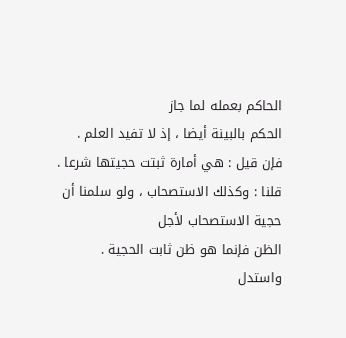الحاكم بعمله لما جاز
الحكم بالبينة أيضا ، إذ لا تفيد العلم .
فإن قيل : هي أمارة ثبتت حجيتها شرعا .
قلنا : وكذلك الاستصحاب ، ولو سلمنا أن حجية الاستصحاب لأجل
الظن فإنما هو ظن ثابت الحجية .
واستدل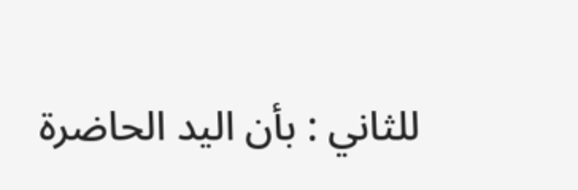للثاني : بأن اليد الحاضرة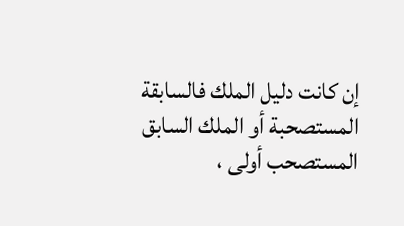إن كانت دليل الملك فالسابقة
المستصحبة أو الملك السابق المستصحب أولى ،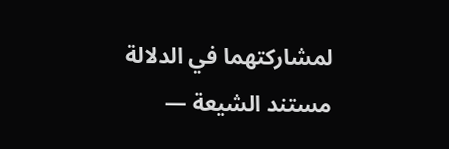لمشاركتهما في الدلالة
مستند الشيعة —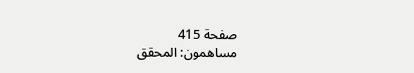صفحة 415
مساهمون: المحقق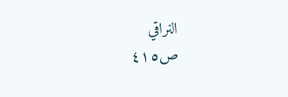النراقي
ص٤١٥